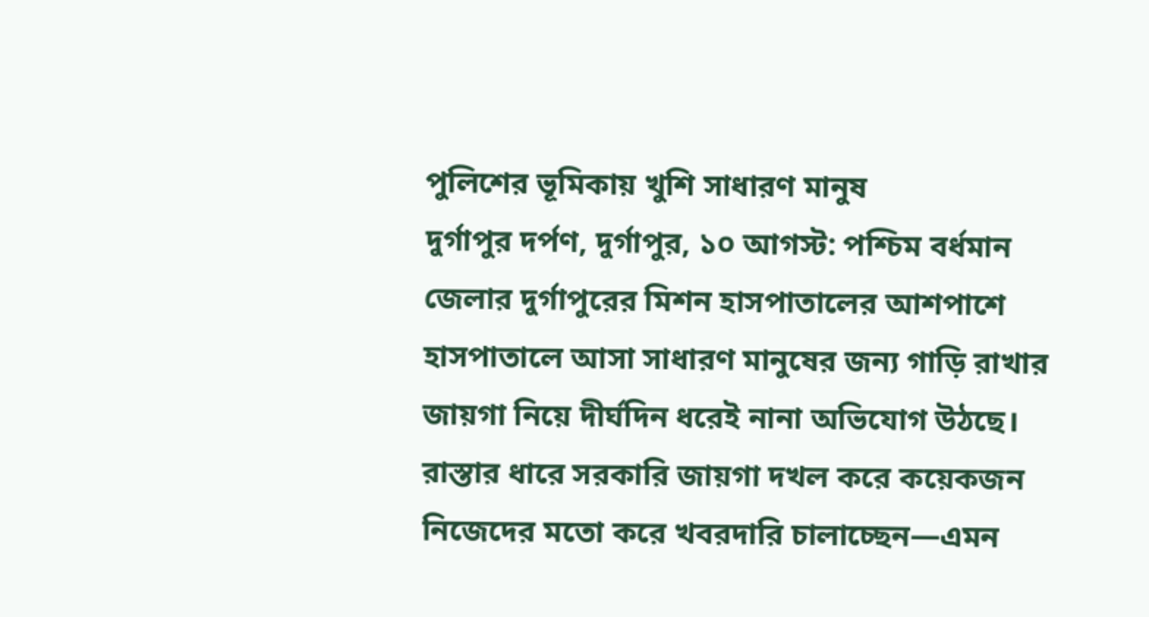পুলিশের ভূমিকায় খুশি সাধারণ মানুষ
দুর্গাপুর দর্পণ, দুর্গাপুর, ১০ আগস্ট: পশ্চিম বর্ধমান জেলার দুর্গাপুরের মিশন হাসপাতালের আশপাশে হাসপাতালে আসা সাধারণ মানুষের জন্য গাড়ি রাখার জায়গা নিয়ে দীর্ঘদিন ধরেই নানা অভিযোগ উঠছে। রাস্তার ধারে সরকারি জায়গা দখল করে কয়েকজন নিজেদের মতো করে খবরদারি চালাচ্ছেন—এমন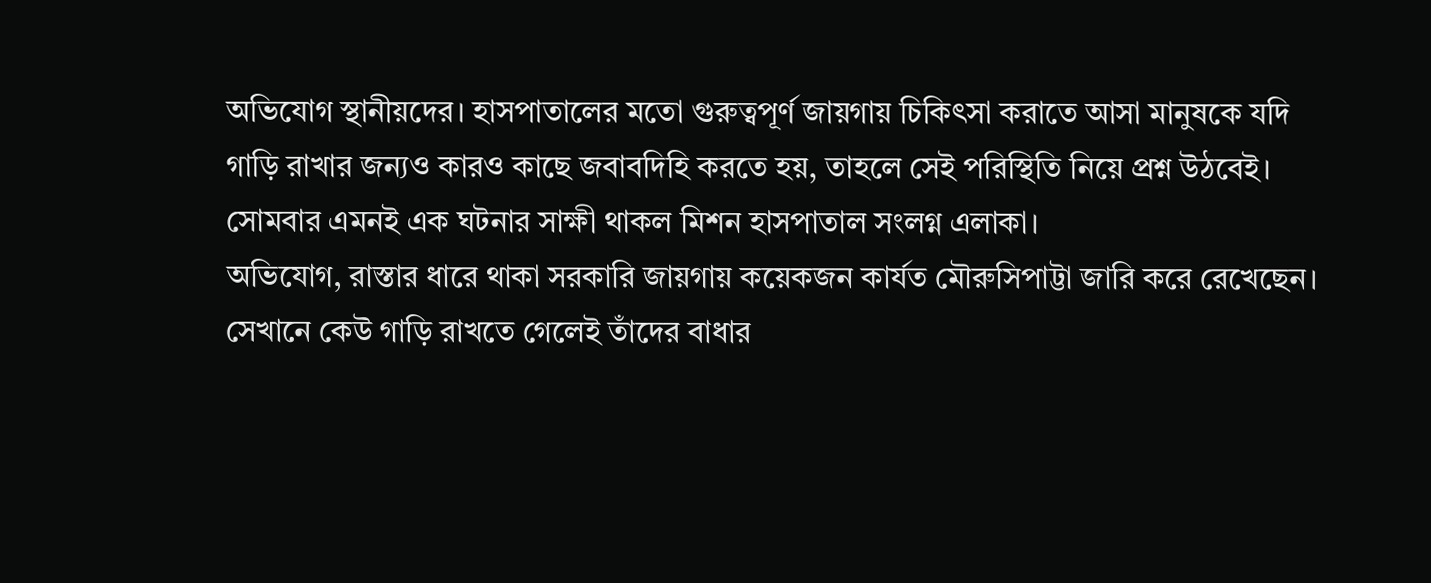অভিযোগ স্থানীয়দের। হাসপাতালের মতো গুরুত্বপূর্ণ জায়গায় চিকিৎসা করাতে আসা মানুষকে যদি গাড়ি রাখার জন্যও কারও কাছে জবাবদিহি করতে হয়, তাহলে সেই পরিস্থিতি নিয়ে প্রশ্ন উঠবেই। সোমবার এমনই এক ঘটনার সাক্ষী থাকল মিশন হাসপাতাল সংলগ্ন এলাকা।
অভিযোগ, রাস্তার ধারে থাকা সরকারি জায়গায় কয়েকজন কার্যত মৌরুসিপাট্টা জারি করে রেখেছেন। সেখানে কেউ গাড়ি রাখতে গেলেই তাঁদের বাধার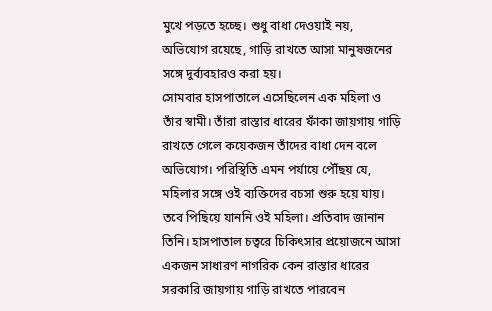মুখে পড়তে হচ্ছে। শুধু বাধা দেওয়াই নয়, অভিযোগ রয়েছে, গাড়ি রাখতে আসা মানুষজনের সঙ্গে দুর্ব্যবহারও করা হয়।
সোমবার হাসপাতালে এসেছিলেন এক মহিলা ও তাঁর স্বামী। তাঁরা রাস্তার ধারের ফাঁকা জায়গায় গাড়ি রাখতে গেলে কয়েকজন তাঁদের বাধা দেন বলে অভিযোগ। পরিস্থিতি এমন পর্যায়ে পৌঁছয় যে, মহিলার সঙ্গে ওই ব্যক্তিদের বচসা শুরু হয়ে যায়। তবে পিছিয়ে যাননি ওই মহিলা। প্রতিবাদ জানান তিনি। হাসপাতাল চত্বরে চিকিৎসার প্রয়োজনে আসা একজন সাধারণ নাগরিক কেন রাস্তার ধারের সরকারি জায়গায় গাড়ি রাখতে পারবেন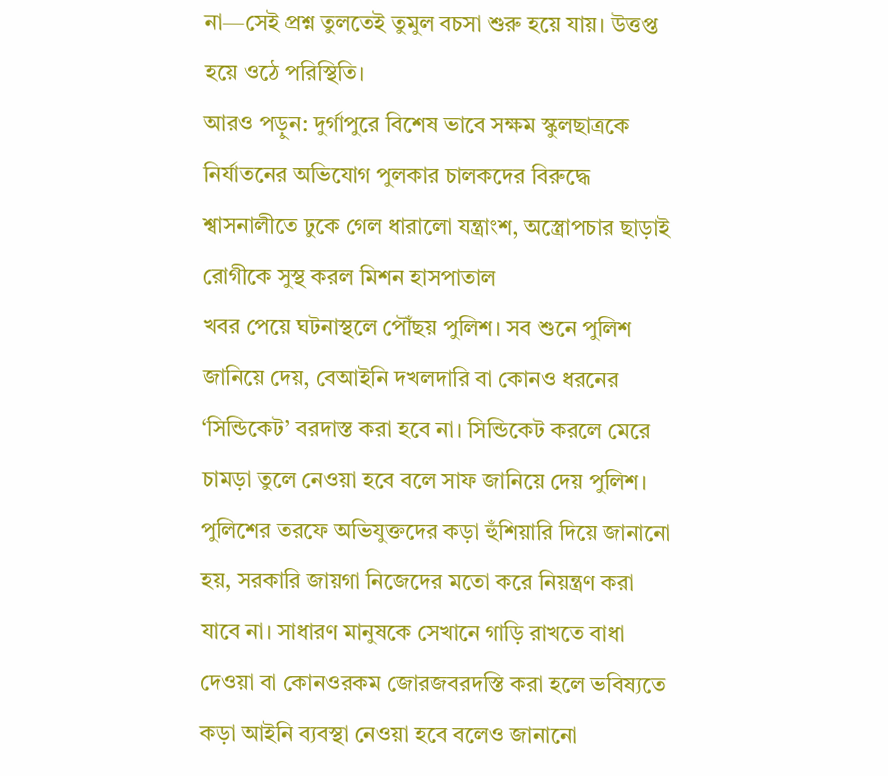না—সেই প্রশ্ন তুলতেই তুমুল বচসা শুরু হয়ে যায়। উত্তপ্ত হয়ে ওঠে পরিস্থিতি।
আরও পড়ুন: দুর্গাপুরে বিশেষ ভাবে সক্ষম স্কুলছাত্রকে নির্যাতনের অভিযোগ পুলকার চালকদের বিরুদ্ধে
শ্বাসনালীতে ঢুকে গেল ধারালো যন্ত্রাংশ, অস্ত্রোপচার ছাড়াই রোগীকে সুস্থ করল মিশন হাসপাতাল
খবর পেয়ে ঘটনাস্থলে পৌঁছয় পুলিশ। সব শুনে পুলিশ জানিয়ে দেয়, বেআইনি দখলদারি বা কোনও ধরনের ‘সিন্ডিকেট’ বরদাস্ত করা হবে না। সিন্ডিকেট করলে মেরে চামড়া তুলে নেওয়া হবে বলে সাফ জানিয়ে দেয় পুলিশ। পুলিশের তরফে অভিযুক্তদের কড়া হুঁশিয়ারি দিয়ে জানানো হয়, সরকারি জায়গা নিজেদের মতো করে নিয়ন্ত্রণ করা যাবে না। সাধারণ মানুষকে সেখানে গাড়ি রাখতে বাধা দেওয়া বা কোনওরকম জোরজবরদস্তি করা হলে ভবিষ্যতে কড়া আইনি ব্যবস্থা নেওয়া হবে বলেও জানানো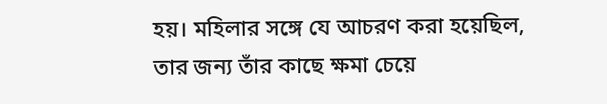হয়। মহিলার সঙ্গে যে আচরণ করা হয়েছিল, তার জন্য তাঁর কাছে ক্ষমা চেয়ে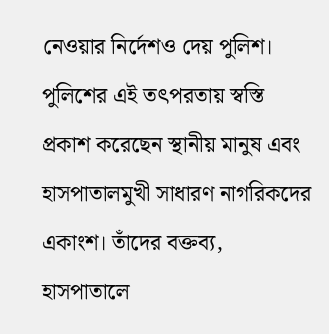নেওয়ার নির্দেশও দেয় পুলিশ।
পুলিশের এই তৎপরতায় স্বস্তি প্রকাশ করেছেন স্থানীয় মানুষ এবং হাসপাতালমুখী সাধারণ নাগরিকদের একাংশ। তাঁদের বক্তব্য, হাসপাতালে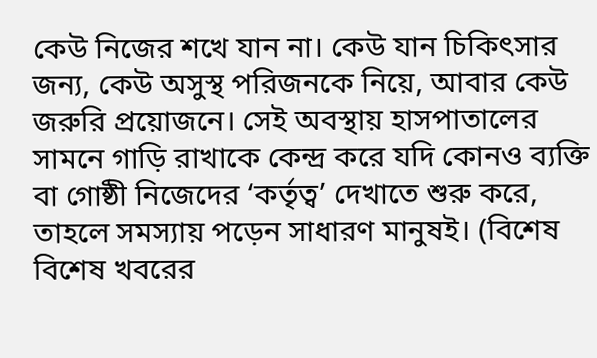কেউ নিজের শখে যান না। কেউ যান চিকিৎসার জন্য, কেউ অসুস্থ পরিজনকে নিয়ে, আবার কেউ জরুরি প্রয়োজনে। সেই অবস্থায় হাসপাতালের সামনে গাড়ি রাখাকে কেন্দ্র করে যদি কোনও ব্যক্তি বা গোষ্ঠী নিজেদের ‘কর্তৃত্ব’ দেখাতে শুরু করে, তাহলে সমস্যায় পড়েন সাধারণ মানুষই। (বিশেষ বিশেষ খবরের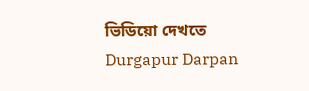ভিডিয়ো দেখতে Durgapur Darpan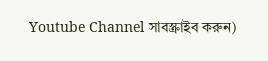Youtube Channel সাবস্ক্রাইব করুন)